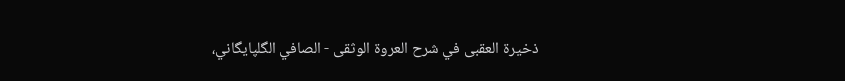ذخيرة العقبى في شرح العروة الوثقى - الصافي الگلپايگاني،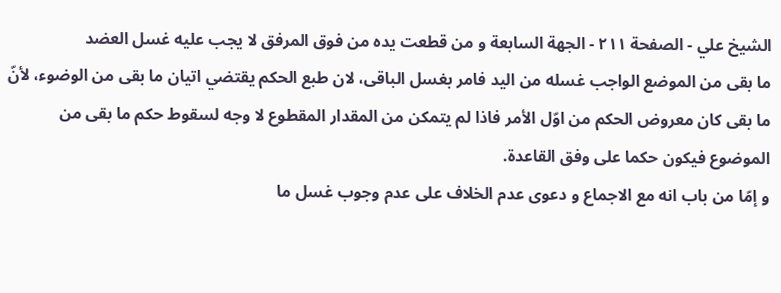الشيخ علي - الصفحة ٢١١ - الجهة السابعة و من قطعت يده من فوق المرفق لا يجب عليه غسل العضد
ما بقى من الموضع الواجب غسله من اليد فامر بغسل الباقى، لان طبع الحكم يقتضي اتيان ما بقى من الوضوء، لأنّ ما بقى كان معروض الحكم من اوّل الأمر فاذا لم يتمكن من المقدار المقطوع لا وجه لسقوط حكم ما بقى من الموضوع فيكون حكما على وفق القاعدة.
و إمّا من باب انه مع الاجماع و دعوى عدم الخلاف على عدم وجوب غسل ما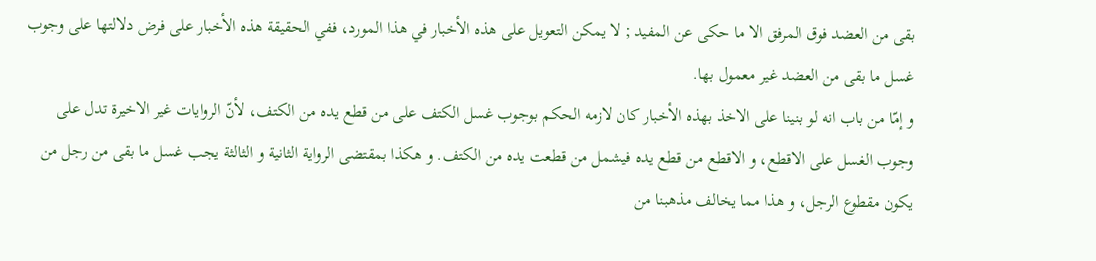بقى من العضد فوق المرفق الا ما حكى عن المفيد ; لا يمكن التعويل على هذه الأخبار في هذا المورد، ففي الحقيقة هذه الأخبار على فرض دلالتها على وجوب غسل ما بقى من العضد غير معمول بها.
و إمّا من باب انه لو بنينا على الاخذ بهذه الأخبار كان لازمه الحكم بوجوب غسل الكتف على من قطع يده من الكتف، لأنّ الروايات غير الاخيرة تدل على وجوب الغسل على الاقطع، و الاقطع من قطع يده فيشمل من قطعت يده من الكتف. و هكذا بمقتضى الرواية الثانية و الثالثة يجب غسل ما بقى من رجل من يكون مقطوع الرجل، و هذا مما يخالف مذهبنا من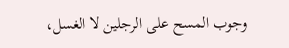وجوب المسح على الرجلين لا الغسل،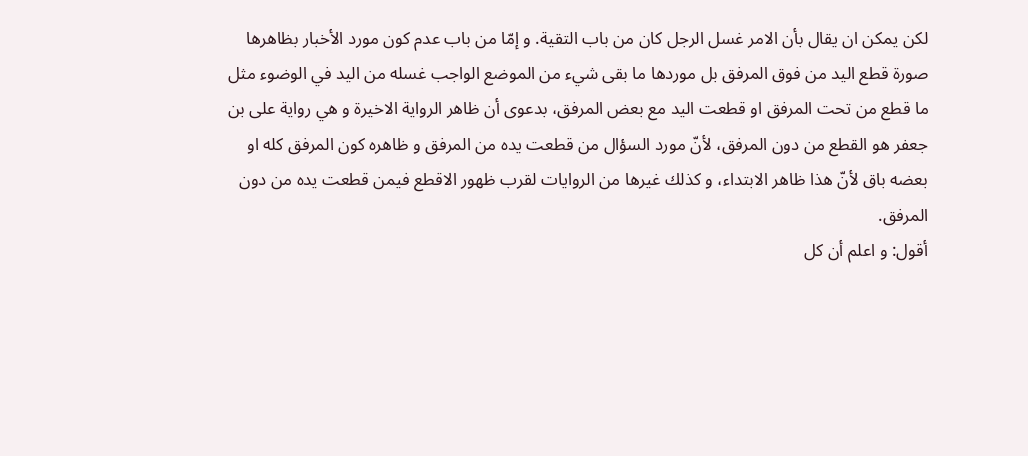لكن يمكن ان يقال بأن الامر غسل الرجل كان من باب التقية. و إمّا من باب عدم كون مورد الأخبار بظاهرها صورة قطع اليد من فوق المرفق بل موردها ما بقى شيء من الموضع الواجب غسله من اليد في الوضوء مثل ما قطع من تحت المرفق او قطعت اليد مع بعض المرفق، بدعوى أن ظاهر الرواية الاخيرة و هي رواية على بن جعفر هو القطع من دون المرفق، لأنّ مورد السؤال من قطعت يده من المرفق و ظاهره كون المرفق كله او بعضه باق لأنّ هذا ظاهر الابتداء، و كذلك غيرها من الروايات لقرب ظهور الاقطع فيمن قطعت يده من دون المرفق.
أقول: و اعلم أن كل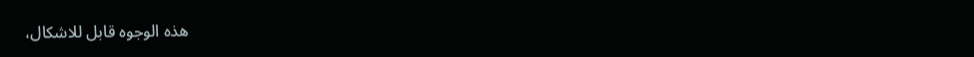هذه الوجوه قابل للاشكال،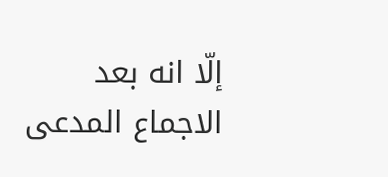إلّا انه بعد الاجماع المدعى